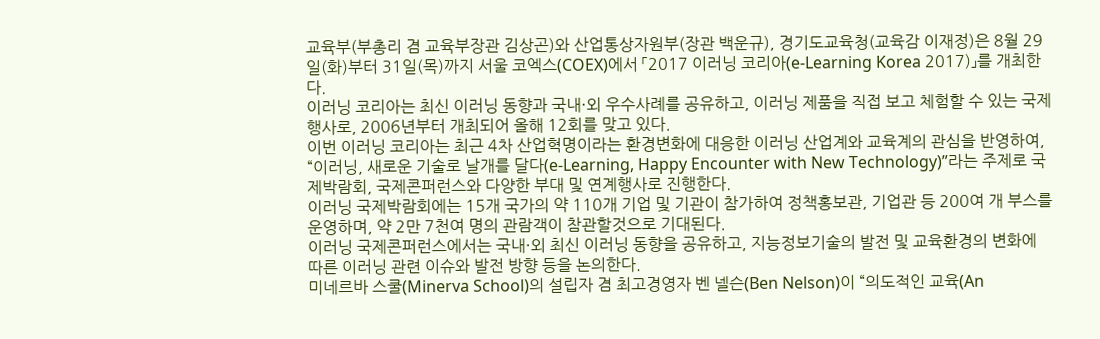교육부(부총리 겸 교육부장관 김상곤)와 산업통상자원부(장관 백운규), 경기도교육청(교육감 이재정)은 8월 29일(화)부터 31일(목)까지 서울 코엑스(COEX)에서 「2017 이러닝 코리아(e-Learning Korea 2017)」를 개최한다.
이러닝 코리아는 최신 이러닝 동향과 국내·외 우수사례를 공유하고, 이러닝 제품을 직접 보고 체험할 수 있는 국제행사로, 2006년부터 개최되어 올해 12회를 맞고 있다.
이번 이러닝 코리아는 최근 4차 산업혁명이라는 환경변화에 대응한 이러닝 산업계와 교육계의 관심을 반영하여, “이러닝, 새로운 기술로 날개를 달다(e-Learning, Happy Encounter with New Technology)”라는 주제로 국제박람회, 국제콘퍼런스와 다양한 부대 및 연계행사로 진행한다.
이러닝 국제박람회에는 15개 국가의 약 110개 기업 및 기관이 참가하여 정책홍보관, 기업관 등 200여 개 부스를 운영하며, 약 2만 7천여 명의 관람객이 참관할것으로 기대된다.
이러닝 국제콘퍼런스에서는 국내·외 최신 이러닝 동향을 공유하고, 지능정보기술의 발전 및 교육환경의 변화에 따른 이러닝 관련 이슈와 발전 방향 등을 논의한다.
미네르바 스쿨(Minerva School)의 설립자 겸 최고경영자 벤 넬슨(Ben Nelson)이 “의도적인 교육(An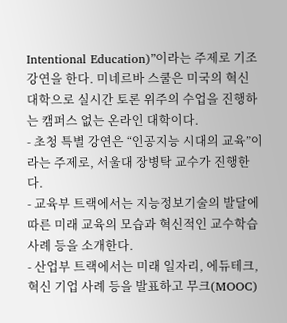Intentional Education)”이라는 주제로 기조강연을 한다. 미네르바 스쿨은 미국의 혁신 대학으로 실시간 토론 위주의 수업을 진행하는 캠퍼스 없는 온라인 대학이다.
- 초청 특별 강연은 “인공지능 시대의 교육”이라는 주제로, 서울대 장병탁 교수가 진행한다.
- 교육부 트랙에서는 지능정보기술의 발달에 따른 미래 교육의 모습과 혁신적인 교수학습 사례 등을 소개한다.
- 산업부 트랙에서는 미래 일자리, 에듀테크, 혁신 기업 사례 등을 발표하고 무크(MOOC)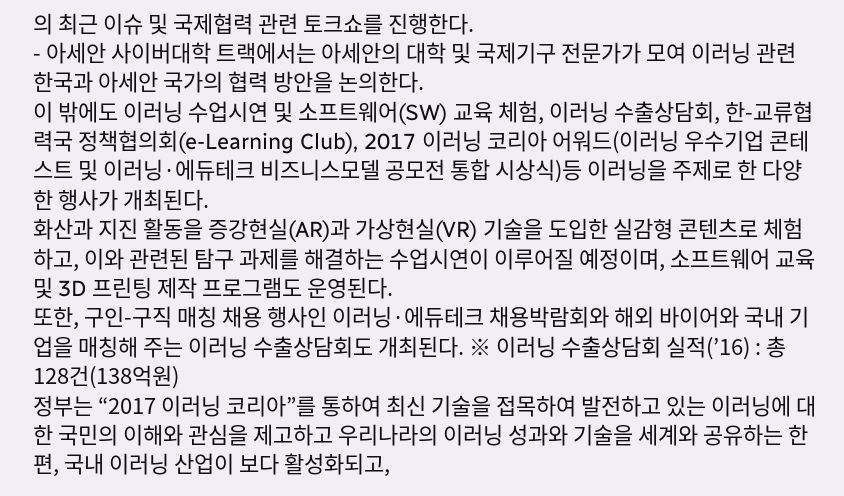의 최근 이슈 및 국제협력 관련 토크쇼를 진행한다.
- 아세안 사이버대학 트랙에서는 아세안의 대학 및 국제기구 전문가가 모여 이러닝 관련 한국과 아세안 국가의 협력 방안을 논의한다.
이 밖에도 이러닝 수업시연 및 소프트웨어(SW) 교육 체험, 이러닝 수출상담회, 한-교류협력국 정책협의회(e-Learning Club), 2017 이러닝 코리아 어워드(이러닝 우수기업 콘테스트 및 이러닝·에듀테크 비즈니스모델 공모전 통합 시상식)등 이러닝을 주제로 한 다양한 행사가 개최된다.
화산과 지진 활동을 증강현실(AR)과 가상현실(VR) 기술을 도입한 실감형 콘텐츠로 체험하고, 이와 관련된 탐구 과제를 해결하는 수업시연이 이루어질 예정이며, 소프트웨어 교육 및 3D 프린팅 제작 프로그램도 운영된다.
또한, 구인-구직 매칭 채용 행사인 이러닝·에듀테크 채용박람회와 해외 바이어와 국내 기업을 매칭해 주는 이러닝 수출상담회도 개최된다. ※ 이러닝 수출상담회 실적(’16) : 총 128건(138억원)
정부는 “2017 이러닝 코리아”를 통하여 최신 기술을 접목하여 발전하고 있는 이러닝에 대한 국민의 이해와 관심을 제고하고 우리나라의 이러닝 성과와 기술을 세계와 공유하는 한편, 국내 이러닝 산업이 보다 활성화되고,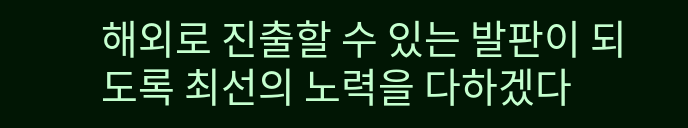해외로 진출할 수 있는 발판이 되도록 최선의 노력을 다하겠다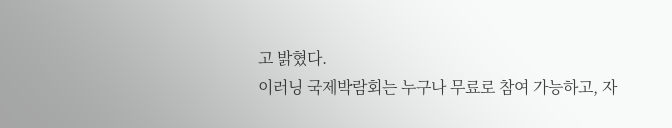고 밝혔다.
이러닝 국제박람회는 누구나 무료로 참여 가능하고, 자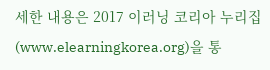세한 내용은 2017 이러닝 코리아 누리집(www.elearningkorea.org)을 통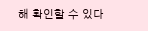해 확인할 수 있다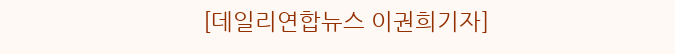[데일리연합뉴스 이권희기자]